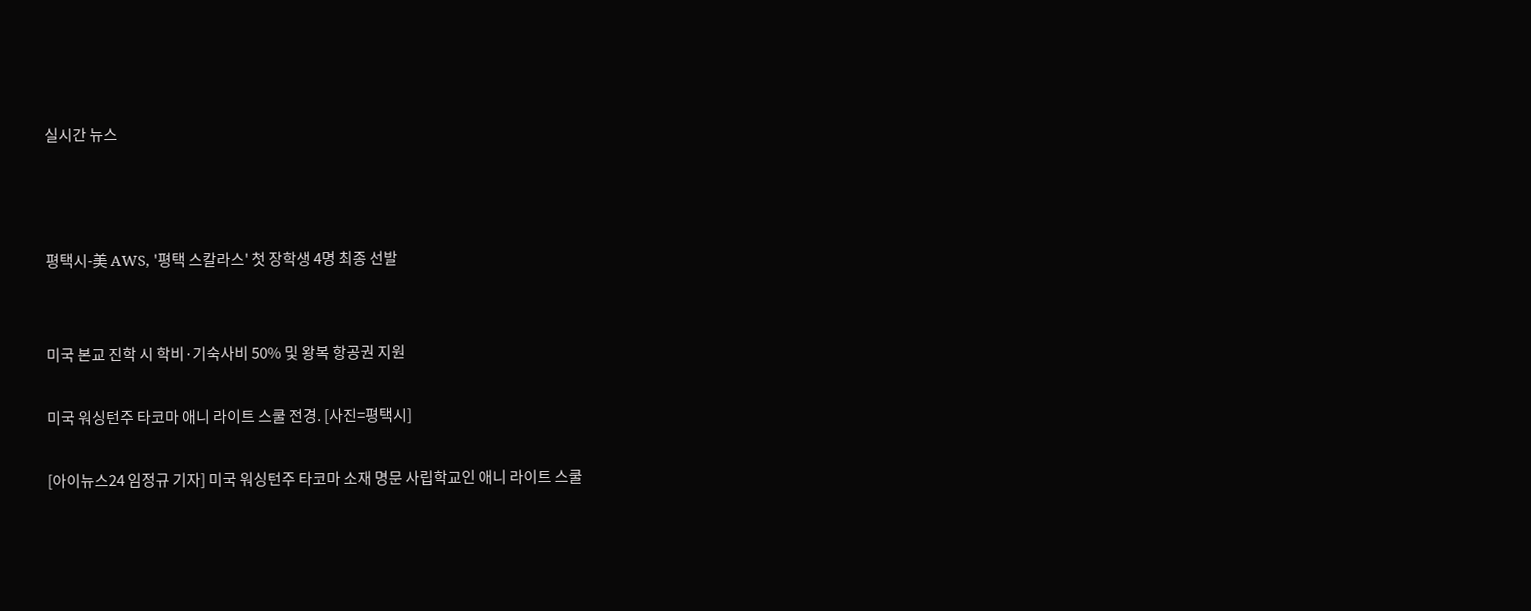실시간 뉴스



평택시-美 AWS, '평택 스칼라스' 첫 장학생 4명 최종 선발


미국 본교 진학 시 학비·기숙사비 50% 및 왕복 항공권 지원

미국 워싱턴주 타코마 애니 라이트 스쿨 전경. [사진=평택시]

[아이뉴스24 임정규 기자] 미국 워싱턴주 타코마 소재 명문 사립학교인 애니 라이트 스쿨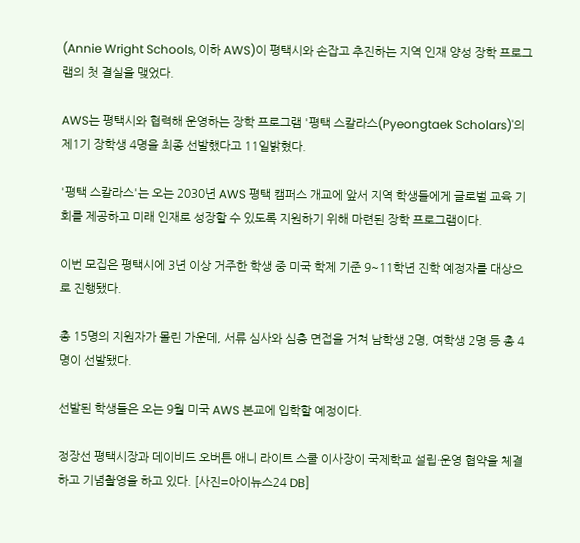(Annie Wright Schools, 이하 AWS)이 평택시와 손잡고 추진하는 지역 인재 양성 장학 프로그램의 첫 결실을 맺었다.

AWS는 평택시와 협력해 운영하는 장학 프로그램 '평택 스칼라스(Pyeongtaek Scholars)'의 제1기 장학생 4명을 최종 선발했다고 11일밝혔다.

'평택 스칼라스'는 오는 2030년 AWS 평택 캠퍼스 개교에 앞서 지역 학생들에게 글로벌 교육 기회를 제공하고 미래 인재로 성장할 수 있도록 지원하기 위해 마련된 장학 프로그램이다.

이번 모집은 평택시에 3년 이상 거주한 학생 중 미국 학제 기준 9~11학년 진학 예정자를 대상으로 진행됐다.

총 15명의 지원자가 몰린 가운데, 서류 심사와 심층 면접을 거쳐 남학생 2명, 여학생 2명 등 총 4명이 선발됐다.

선발된 학생들은 오는 9월 미국 AWS 본교에 입학할 예정이다.

정장선 평택시장과 데이비드 오버튼 애니 라이트 스쿨 이사장이 국제학교 설립·운영 협약을 체결하고 기념촬영을 하고 있다. [사진=아이뉴스24 DB]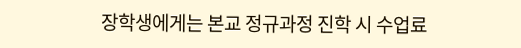장학생에게는 본교 정규과정 진학 시 수업료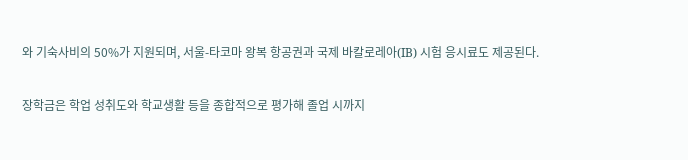와 기숙사비의 50%가 지원되며, 서울-타코마 왕복 항공권과 국제 바칼로레아(IB) 시험 응시료도 제공된다.

장학금은 학업 성취도와 학교생활 등을 종합적으로 평가해 졸업 시까지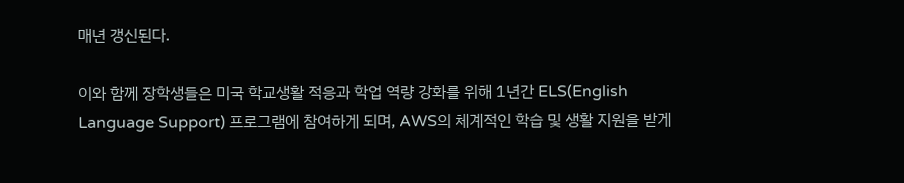매년 갱신된다.

이와 함께 장학생들은 미국 학교생활 적응과 학업 역량 강화를 위해 1년간 ELS(English Language Support) 프로그램에 참여하게 되며, AWS의 체계적인 학습 및 생활 지원을 받게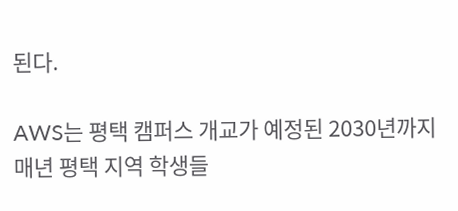된다.

AWS는 평택 캠퍼스 개교가 예정된 2030년까지 매년 평택 지역 학생들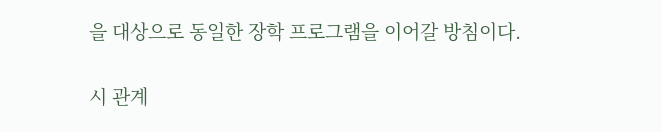을 대상으로 동일한 장학 프로그램을 이어갈 방침이다.

시 관계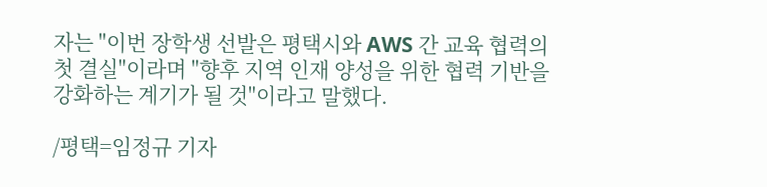자는 "이번 장학생 선발은 평택시와 AWS 간 교육 협력의 첫 결실"이라며 "향후 지역 인재 양성을 위한 협력 기반을 강화하는 계기가 될 것"이라고 말했다.

/평택=임정규 기자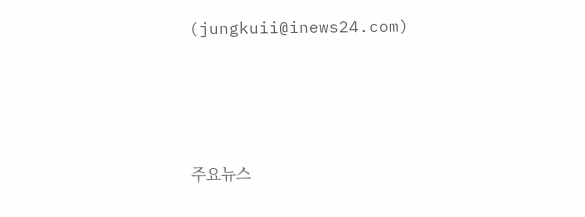(jungkuii@inews24.com)




주요뉴스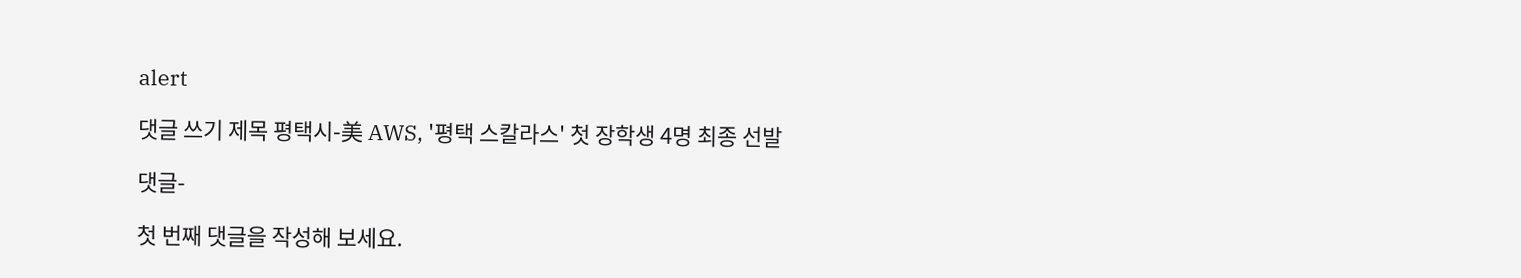alert

댓글 쓰기 제목 평택시-美 AWS, '평택 스칼라스' 첫 장학생 4명 최종 선발

댓글-

첫 번째 댓글을 작성해 보세요.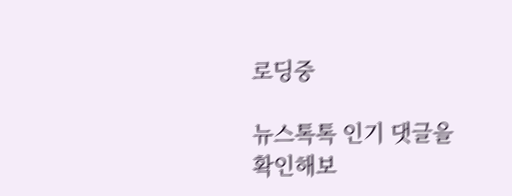로딩중

뉴스톡톡 인기 댓글을 확인해보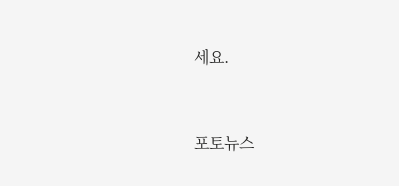세요.



포토뉴스